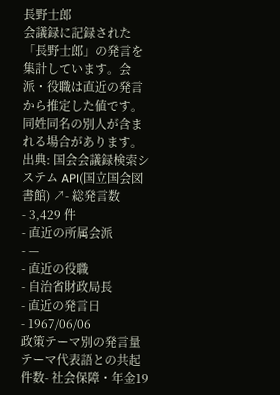長野士郎
会議録に記録された「長野士郎」の発言を集計しています。会派・役職は直近の発言から推定した値です。同姓同名の別人が含まれる場合があります。
出典: 国会会議録検索システム API(国立国会図書館) ↗- 総発言数
- 3,429 件
- 直近の所属会派
- —
- 直近の役職
- 自治省財政局長
- 直近の発言日
- 1967/06/06
政策テーマ別の発言量
テーマ代表語との共起件数- 社会保障・年金19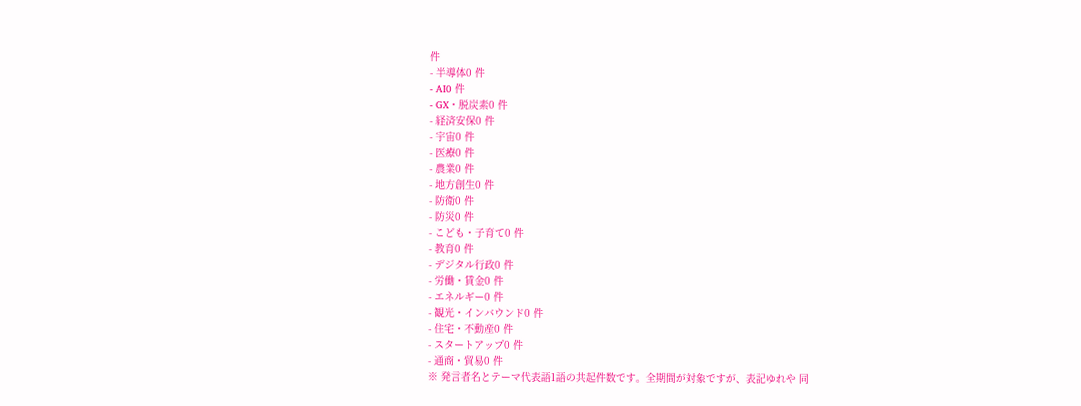件
- 半導体0 件
- AI0 件
- GX・脱炭素0 件
- 経済安保0 件
- 宇宙0 件
- 医療0 件
- 農業0 件
- 地方創生0 件
- 防衛0 件
- 防災0 件
- こども・子育て0 件
- 教育0 件
- デジタル行政0 件
- 労働・賃金0 件
- エネルギー0 件
- 観光・インバウンド0 件
- 住宅・不動産0 件
- スタートアップ0 件
- 通商・貿易0 件
※ 発言者名とテーマ代表語1語の共起件数です。全期間が対象ですが、表記ゆれや 同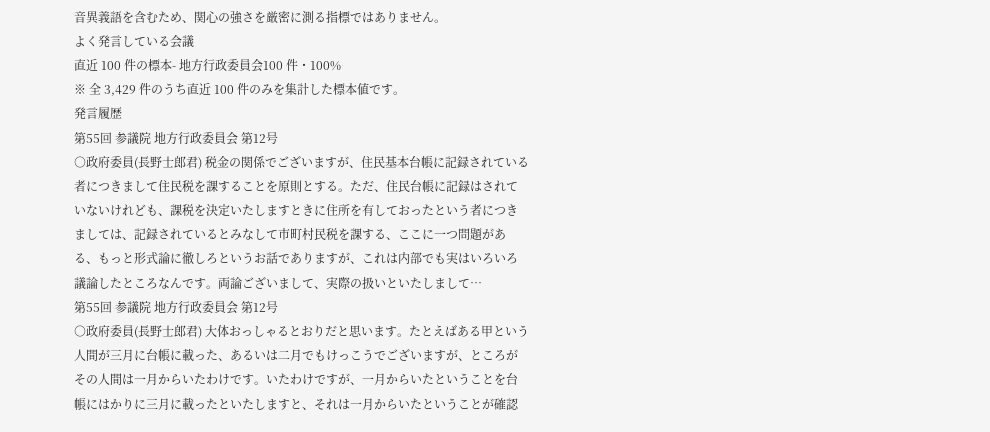音異義語を含むため、関心の強さを厳密に測る指標ではありません。
よく発言している会議
直近 100 件の標本- 地方行政委員会100 件・100%
※ 全 3,429 件のうち直近 100 件のみを集計した標本値です。
発言履歴
第55回 参議院 地方行政委員会 第12号
○政府委員(長野士郎君) 税金の関係でございますが、住民基本台帳に記録されている者につきまして住民税を課することを原則とする。ただ、住民台帳に記録はされていないけれども、課税を決定いたしますときに住所を有しておったという者につきましては、記録されているとみなして市町村民税を課する、ここに一つ問題がある、もっと形式論に徹しろというお話でありますが、これは内部でも実はいろいろ議論したところなんです。両論ございまして、実際の扱いといたしまして…
第55回 参議院 地方行政委員会 第12号
○政府委員(長野士郎君) 大体おっしゃるとおりだと思います。たとえばある甲という人間が三月に台帳に載った、あるいは二月でもけっこうでございますが、ところがその人間は一月からいたわけです。いたわけですが、一月からいたということを台帳にはかりに三月に載ったといたしますと、それは一月からいたということが確認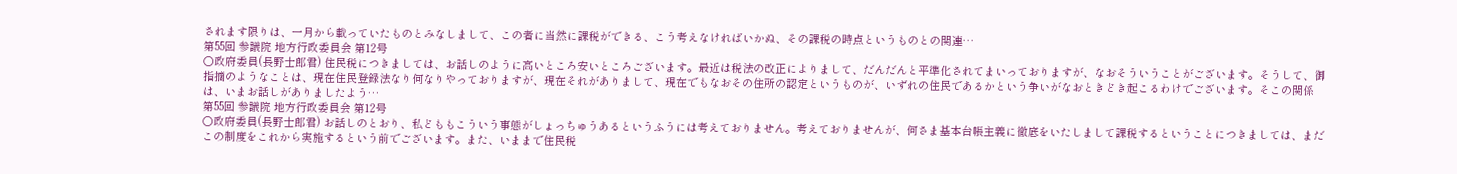されます限りは、一月から載っていたものとみなしまして、この者に当然に課税ができる、こう考えなければいかぬ、その課税の時点というものとの関連…
第55回 参議院 地方行政委員会 第12号
○政府委員(長野士郎君) 住民税につきましては、お話しのように高いところ安いところございます。最近は税法の改正によりまして、だんだんと平準化されてまいっておりますが、なおそういうことがございます。そうして、御指摘のようなことは、現在住民登録法なり何なりやっておりますが、現在それがありまして、現在でもなおその住所の認定というものが、いずれの住民であるかという争いがなおときどき起こるわけでございます。そこの関係は、いまお話しがありましたよう…
第55回 参議院 地方行政委員会 第12号
○政府委員(長野士郎君) お話しのとおり、私どももこういう事態がしょっちゅうあるというふうには考えておりません。考えておりませんが、何さま基本台帳主義に徹底をいたしまして課税するということにつきましては、まだこの制度をこれから実施するという前でございます。また、いままで住民税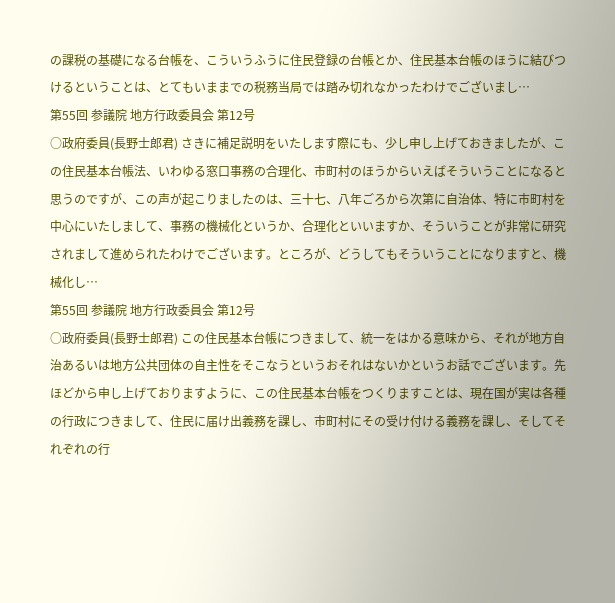の課税の基礎になる台帳を、こういうふうに住民登録の台帳とか、住民基本台帳のほうに結びつけるということは、とてもいままでの税務当局では踏み切れなかったわけでございまし…
第55回 参議院 地方行政委員会 第12号
○政府委員(長野士郎君) さきに補足説明をいたします際にも、少し申し上げておきましたが、この住民基本台帳法、いわゆる窓口事務の合理化、市町村のほうからいえばそういうことになると思うのですが、この声が起こりましたのは、三十七、八年ごろから次第に自治体、特に市町村を中心にいたしまして、事務の機械化というか、合理化といいますか、そういうことが非常に研究されまして進められたわけでございます。ところが、どうしてもそういうことになりますと、機械化し…
第55回 参議院 地方行政委員会 第12号
○政府委員(長野士郎君) この住民基本台帳につきまして、統一をはかる意味から、それが地方自治あるいは地方公共団体の自主性をそこなうというおそれはないかというお話でございます。先ほどから申し上げておりますように、この住民基本台帳をつくりますことは、現在国が実は各種の行政につきまして、住民に届け出義務を課し、市町村にその受け付ける義務を課し、そしてそれぞれの行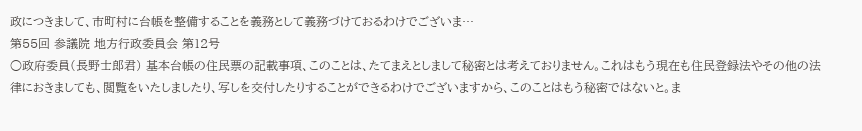政につきまして、市町村に台帳を整備することを義務として義務づけておるわけでございま…
第55回 参議院 地方行政委員会 第12号
○政府委員(長野士郎君) 基本台帳の住民票の記載事項、このことは、たてまえとしまして秘密とは考えておりません。これはもう現在も住民登録法やその他の法律におきましても、閲覧をいたしましたり、写しを交付したりすることができるわけでございますから、このことはもう秘密ではないと。ま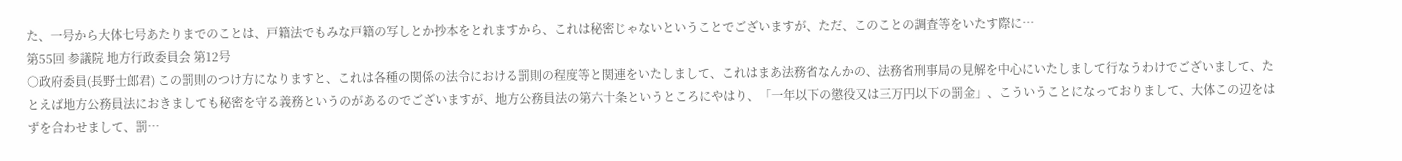た、一号から大体七号あたりまでのことは、戸籍法でもみな戸籍の写しとか抄本をとれますから、これは秘密じゃないということでございますが、ただ、このことの調査等をいたす際に…
第55回 参議院 地方行政委員会 第12号
○政府委員(長野士郎君) この罰則のつけ方になりますと、これは各種の関係の法令における罰則の程度等と関連をいたしまして、これはまあ法務省なんかの、法務省刑事局の見解を中心にいたしまして行なうわけでございまして、たとえば地方公務員法におきましても秘密を守る義務というのがあるのでございますが、地方公務員法の第六十条というところにやはり、「一年以下の懲役又は三万円以下の罰金」、こういうことになっておりまして、大体この辺をはずを合わせまして、罰…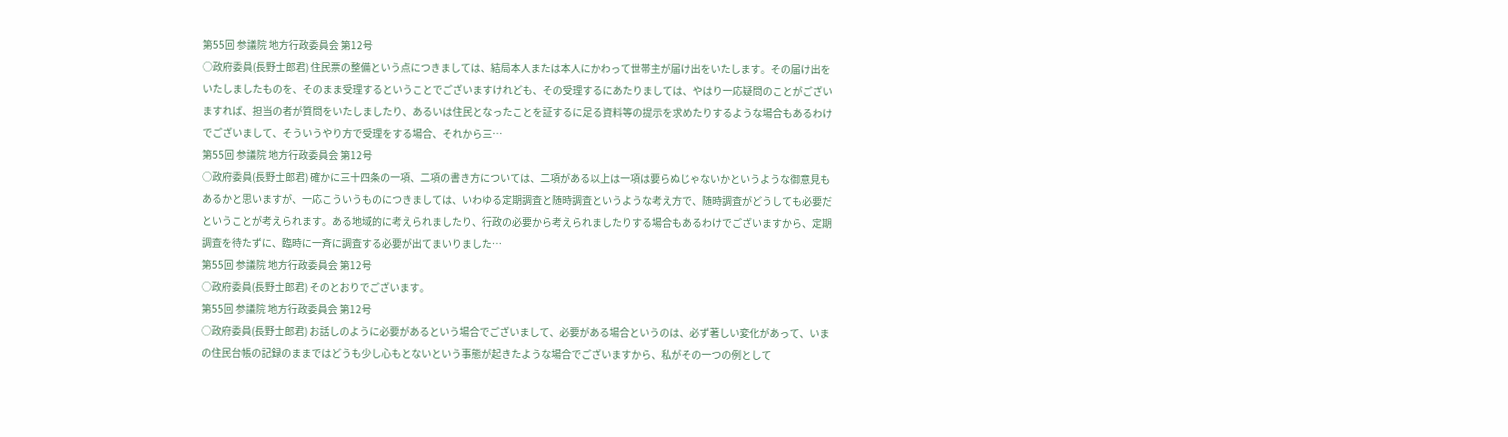第55回 参議院 地方行政委員会 第12号
○政府委員(長野士郎君) 住民票の整備という点につきましては、結局本人または本人にかわって世帯主が届け出をいたします。その届け出をいたしましたものを、そのまま受理するということでございますけれども、その受理するにあたりましては、やはり一応疑問のことがございますれば、担当の者が質問をいたしましたり、あるいは住民となったことを証するに足る資料等の提示を求めたりするような場合もあるわけでございまして、そういうやり方で受理をする場合、それから三…
第55回 参議院 地方行政委員会 第12号
○政府委員(長野士郎君) 確かに三十四条の一項、二項の書き方については、二項がある以上は一項は要らぬじゃないかというような御意見もあるかと思いますが、一応こういうものにつきましては、いわゆる定期調査と随時調査というような考え方で、随時調査がどうしても必要だということが考えられます。ある地域的に考えられましたり、行政の必要から考えられましたりする場合もあるわけでございますから、定期調査を待たずに、臨時に一斉に調査する必要が出てまいりました…
第55回 参議院 地方行政委員会 第12号
○政府委員(長野士郎君) そのとおりでございます。
第55回 参議院 地方行政委員会 第12号
○政府委員(長野士郎君) お話しのように必要があるという場合でございまして、必要がある場合というのは、必ず著しい変化があって、いまの住民台帳の記録のままではどうも少し心もとないという事態が起きたような場合でございますから、私がその一つの例として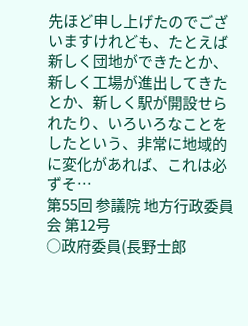先ほど申し上げたのでございますけれども、たとえば新しく団地ができたとか、新しく工場が進出してきたとか、新しく駅が開設せられたり、いろいろなことをしたという、非常に地域的に変化があれば、これは必ずそ…
第55回 参議院 地方行政委員会 第12号
○政府委員(長野士郎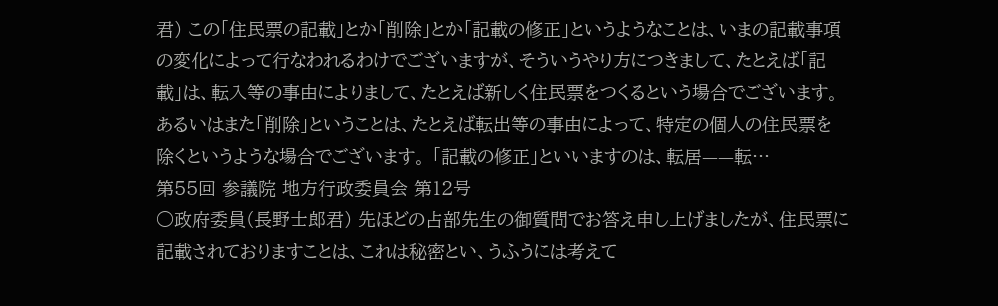君) この「住民票の記載」とか「削除」とか「記載の修正」というようなことは、いまの記載事項の変化によって行なわれるわけでございますが、そういうやり方につきまして、たとえば「記載」は、転入等の事由によりまして、たとえば新しく住民票をつくるという場合でございます。あるいはまた「削除」ということは、たとえば転出等の事由によって、特定の個人の住民票を除くというような場合でございます。 「記載の修正」といいますのは、転居——転…
第55回 参議院 地方行政委員会 第12号
○政府委員(長野士郎君) 先ほどの占部先生の御質問でお答え申し上げましたが、住民票に記載されておりますことは、これは秘密とい、うふうには考えて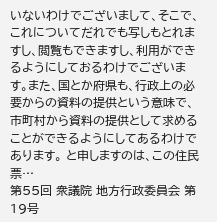いないわけでございまして、そこで、これについてだれでも写しもとれますし、閲覧もできますし、利用ができるようにしておるわけでございます。また、国とか府県も、行政上の必要からの資料の提供という意味で、市町村から資料の提供として求めることができるようにしてあるわけであります。 と申しますのは、この住民票…
第55回 衆議院 地方行政委員会 第19号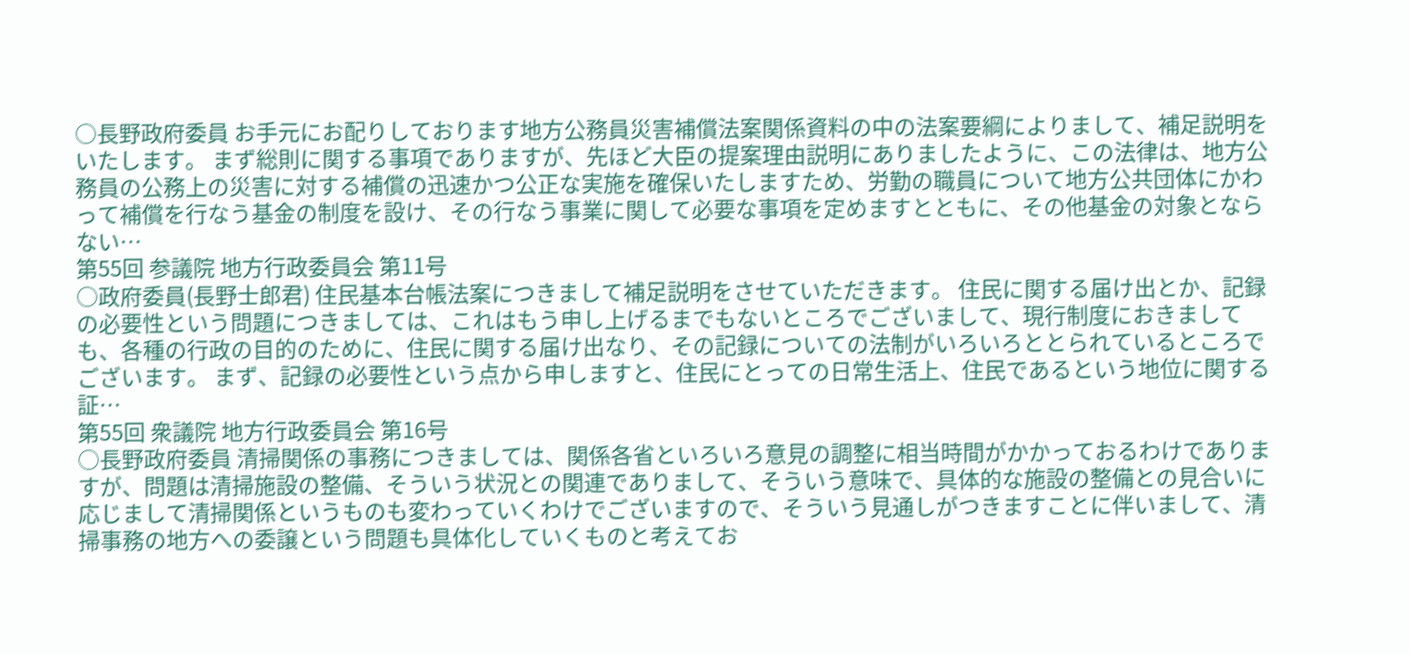○長野政府委員 お手元にお配りしております地方公務員災害補償法案関係資料の中の法案要綱によりまして、補足説明をいたします。 まず総則に関する事項でありますが、先ほど大臣の提案理由説明にありましたように、この法律は、地方公務員の公務上の災害に対する補償の迅速かつ公正な実施を確保いたしますため、労勤の職員について地方公共団体にかわって補償を行なう基金の制度を設け、その行なう事業に関して必要な事項を定めますとともに、その他基金の対象とならない…
第55回 参議院 地方行政委員会 第11号
○政府委員(長野士郎君) 住民基本台帳法案につきまして補足説明をさせていただきます。 住民に関する届け出とか、記録の必要性という問題につきましては、これはもう申し上げるまでもないところでございまして、現行制度におきましても、各種の行政の目的のために、住民に関する届け出なり、その記録についての法制がいろいろととられているところでございます。 まず、記録の必要性という点から申しますと、住民にとっての日常生活上、住民であるという地位に関する証…
第55回 衆議院 地方行政委員会 第16号
○長野政府委員 清掃関係の事務につきましては、関係各省といろいろ意見の調整に相当時間がかかっておるわけでありますが、問題は清掃施設の整備、そういう状況との関連でありまして、そういう意味で、具体的な施設の整備との見合いに応じまして清掃関係というものも変わっていくわけでございますので、そういう見通しがつきますことに伴いまして、清掃事務の地方への委譲という問題も具体化していくものと考えてお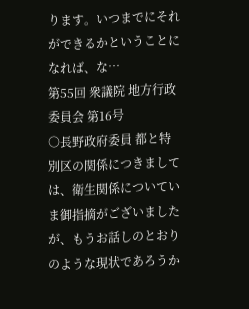ります。いつまでにそれができるかということになれば、な…
第55回 衆議院 地方行政委員会 第16号
○長野政府委員 都と特別区の関係につきましては、衛生関係についていま御指摘がございましたが、もうお話しのとおりのような現状であろうか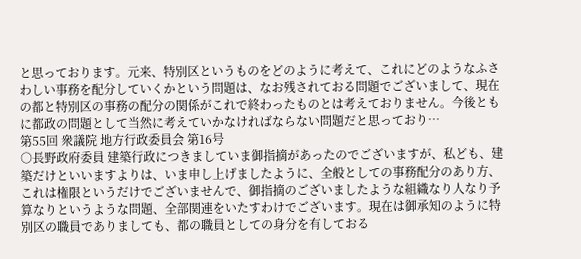と思っております。元来、特別区というものをどのように考えて、これにどのようなふさわしい事務を配分していくかという問題は、なお残されておる問題でございまして、現在の都と特別区の事務の配分の関係がこれで終わったものとは考えておりません。今後ともに都政の問題として当然に考えていかなければならない問題だと思っており…
第55回 衆議院 地方行政委員会 第16号
○長野政府委員 建築行政につきましていま御指摘があったのでございますが、私ども、建築だけといいますよりは、いま申し上げましたように、全般としての事務配分のあり方、これは権限というだけでございませんで、御指摘のございましたような組織なり人なり予算なりというような問題、全部関連をいたすわけでございます。現在は御承知のように特別区の職員でありましても、都の職員としての身分を有しておる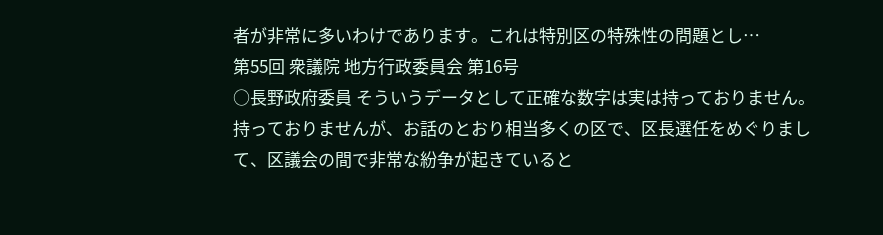者が非常に多いわけであります。これは特別区の特殊性の問題とし…
第55回 衆議院 地方行政委員会 第16号
○長野政府委員 そういうデータとして正確な数字は実は持っておりません。持っておりませんが、お話のとおり相当多くの区で、区長選任をめぐりまして、区議会の間で非常な紛争が起きていると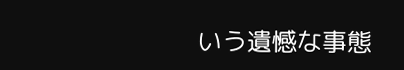いう遺憾な事態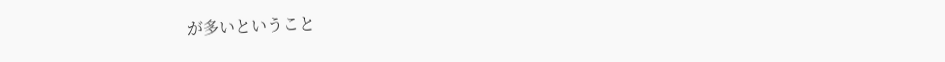が多いということ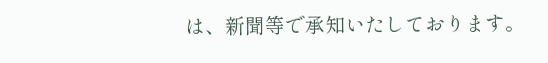は、新聞等で承知いたしております。